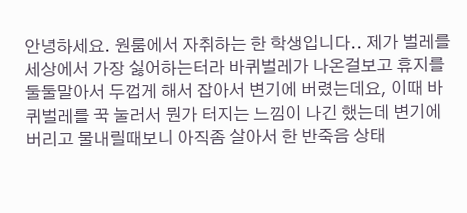안녕하세요. 원룸에서 자취하는 한 학생입니다.. 제가 벌레를 세상에서 가장 싫어하는터라 바퀴벌레가 나온걸보고 휴지를 둘둘말아서 두껍게 해서 잡아서 변기에 버렸는데요, 이때 바퀴벌레를 꾹 눌러서 뭔가 터지는 느낌이 나긴 했는데 변기에 버리고 물내릴때보니 아직좀 살아서 한 반죽음 상태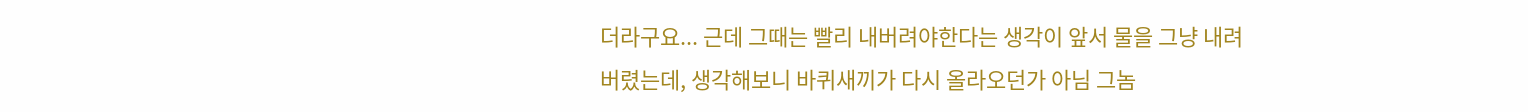더라구요... 근데 그때는 빨리 내버려야한다는 생각이 앞서 물을 그냥 내려버렸는데, 생각해보니 바퀴새끼가 다시 올라오던가 아님 그놈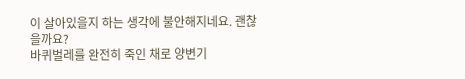이 살아있을지 하는 생각에 불안해지네요. 괜찮을까요?
바퀴벌레를 완전히 죽인 채로 양변기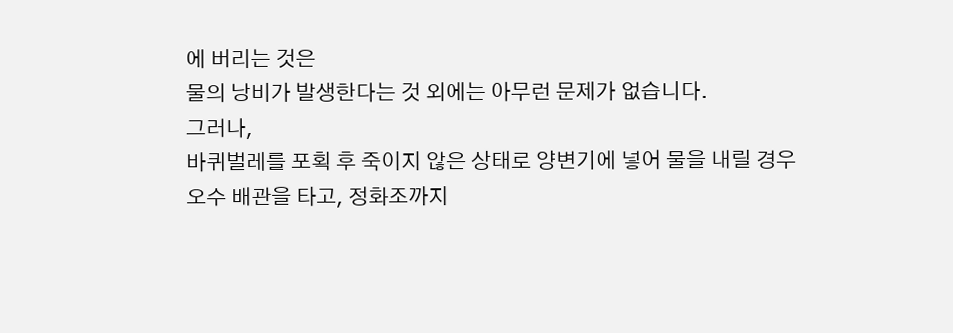에 버리는 것은
물의 낭비가 발생한다는 것 외에는 아무런 문제가 없습니다.
그러나,
바퀴벌레를 포획 후 죽이지 않은 상태로 양변기에 넣어 물을 내릴 경우
오수 배관을 타고, 정화조까지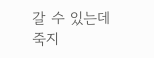갈 수 있는데
죽지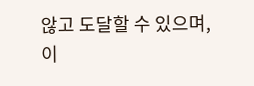않고 도달할 수 있으며,
이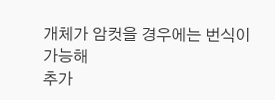개체가 암컷을 경우에는 번식이 가능해
추가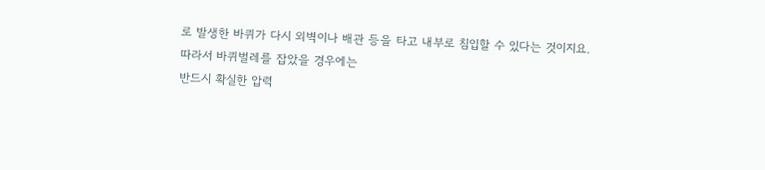로 발생한 바퀴가 다시 외벽이나 배관 등을 타고 내부로 침입할 수 있다는 것이지요.
따라서 바퀴벌레를 잡았을 경우에는
반드시 확실한 압력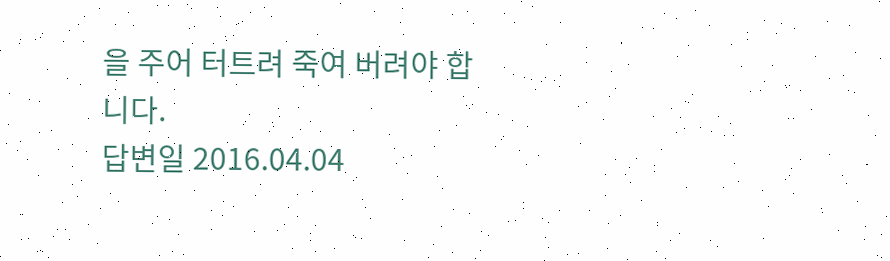을 주어 터트려 죽여 버려야 합니다.
답변일 2016.04.04